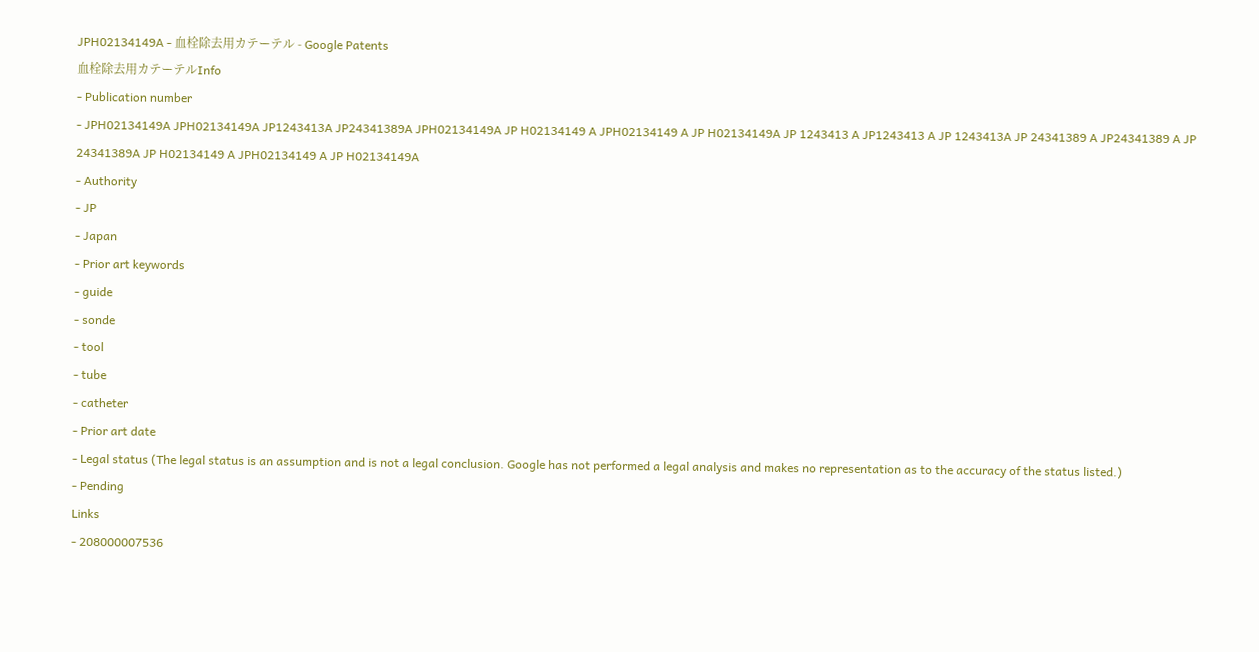JPH02134149A - 血栓除去用カテーテル - Google Patents
血栓除去用カテーテルInfo
- Publication number
- JPH02134149A JPH02134149A JP1243413A JP24341389A JPH02134149A JP H02134149 A JPH02134149 A JP H02134149A JP 1243413 A JP1243413 A JP 1243413A JP 24341389 A JP24341389 A JP 24341389A JP H02134149 A JPH02134149 A JP H02134149A
- Authority
- JP
- Japan
- Prior art keywords
- guide
- sonde
- tool
- tube
- catheter
- Prior art date
- Legal status (The legal status is an assumption and is not a legal conclusion. Google has not performed a legal analysis and makes no representation as to the accuracy of the status listed.)
- Pending
Links
- 208000007536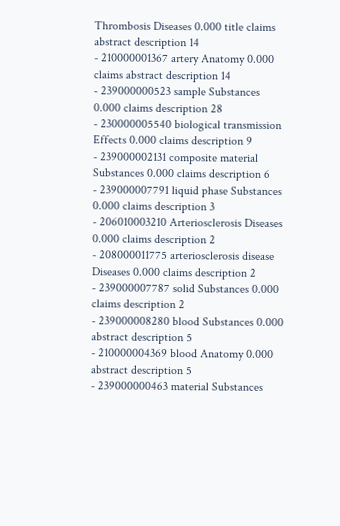Thrombosis Diseases 0.000 title claims abstract description 14
- 210000001367 artery Anatomy 0.000 claims abstract description 14
- 239000000523 sample Substances 0.000 claims description 28
- 230000005540 biological transmission Effects 0.000 claims description 9
- 239000002131 composite material Substances 0.000 claims description 6
- 239000007791 liquid phase Substances 0.000 claims description 3
- 206010003210 Arteriosclerosis Diseases 0.000 claims description 2
- 208000011775 arteriosclerosis disease Diseases 0.000 claims description 2
- 239000007787 solid Substances 0.000 claims description 2
- 239000008280 blood Substances 0.000 abstract description 5
- 210000004369 blood Anatomy 0.000 abstract description 5
- 239000000463 material Substances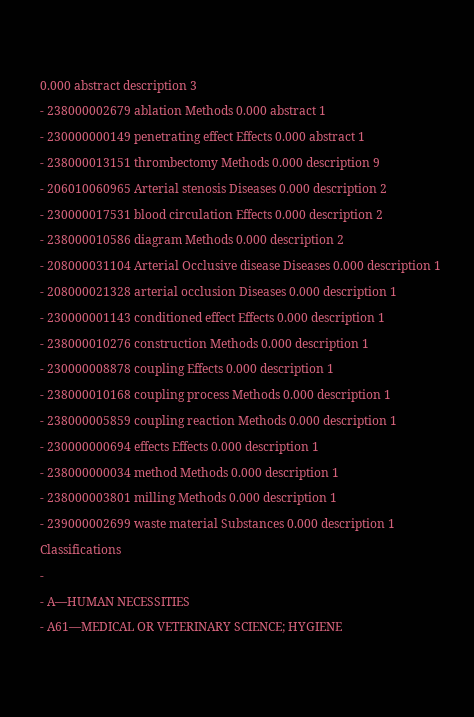0.000 abstract description 3
- 238000002679 ablation Methods 0.000 abstract 1
- 230000000149 penetrating effect Effects 0.000 abstract 1
- 238000013151 thrombectomy Methods 0.000 description 9
- 206010060965 Arterial stenosis Diseases 0.000 description 2
- 230000017531 blood circulation Effects 0.000 description 2
- 238000010586 diagram Methods 0.000 description 2
- 208000031104 Arterial Occlusive disease Diseases 0.000 description 1
- 208000021328 arterial occlusion Diseases 0.000 description 1
- 230000001143 conditioned effect Effects 0.000 description 1
- 238000010276 construction Methods 0.000 description 1
- 230000008878 coupling Effects 0.000 description 1
- 238000010168 coupling process Methods 0.000 description 1
- 238000005859 coupling reaction Methods 0.000 description 1
- 230000000694 effects Effects 0.000 description 1
- 238000000034 method Methods 0.000 description 1
- 238000003801 milling Methods 0.000 description 1
- 239000002699 waste material Substances 0.000 description 1
Classifications
-
- A—HUMAN NECESSITIES
- A61—MEDICAL OR VETERINARY SCIENCE; HYGIENE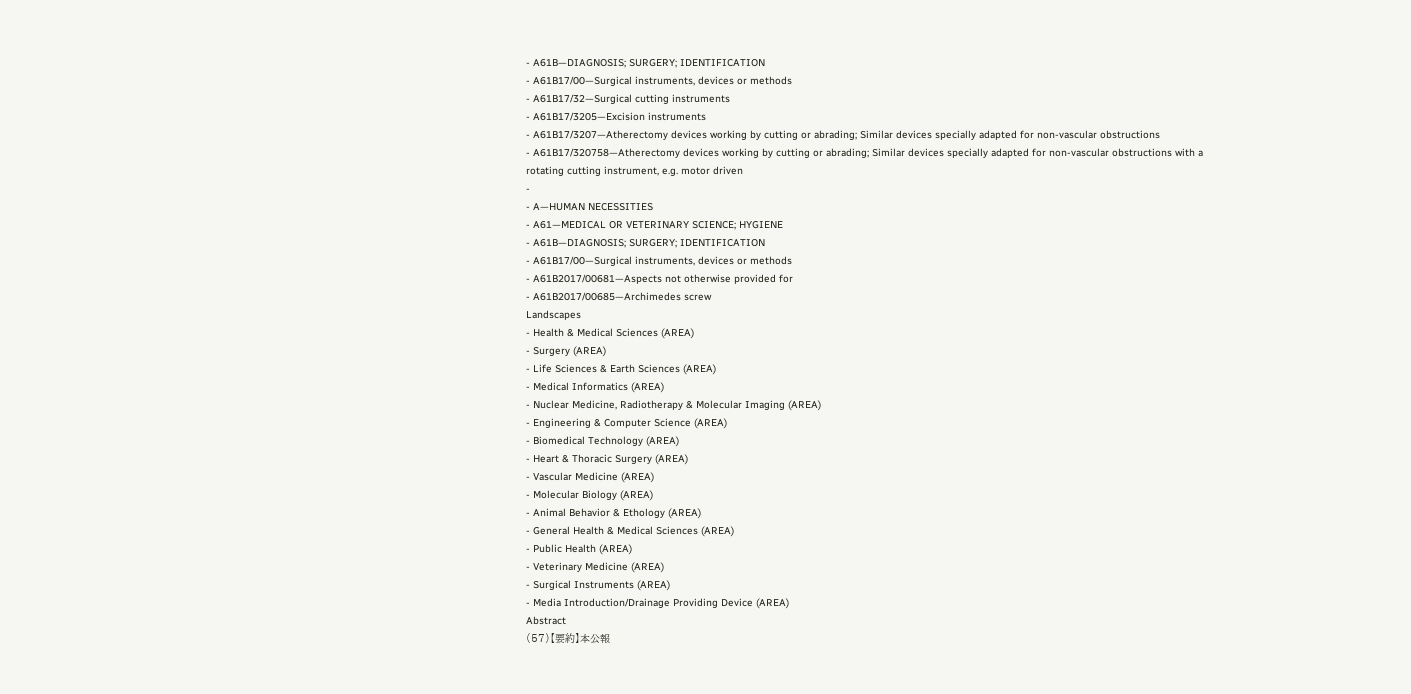- A61B—DIAGNOSIS; SURGERY; IDENTIFICATION
- A61B17/00—Surgical instruments, devices or methods
- A61B17/32—Surgical cutting instruments
- A61B17/3205—Excision instruments
- A61B17/3207—Atherectomy devices working by cutting or abrading; Similar devices specially adapted for non-vascular obstructions
- A61B17/320758—Atherectomy devices working by cutting or abrading; Similar devices specially adapted for non-vascular obstructions with a rotating cutting instrument, e.g. motor driven
-
- A—HUMAN NECESSITIES
- A61—MEDICAL OR VETERINARY SCIENCE; HYGIENE
- A61B—DIAGNOSIS; SURGERY; IDENTIFICATION
- A61B17/00—Surgical instruments, devices or methods
- A61B2017/00681—Aspects not otherwise provided for
- A61B2017/00685—Archimedes screw
Landscapes
- Health & Medical Sciences (AREA)
- Surgery (AREA)
- Life Sciences & Earth Sciences (AREA)
- Medical Informatics (AREA)
- Nuclear Medicine, Radiotherapy & Molecular Imaging (AREA)
- Engineering & Computer Science (AREA)
- Biomedical Technology (AREA)
- Heart & Thoracic Surgery (AREA)
- Vascular Medicine (AREA)
- Molecular Biology (AREA)
- Animal Behavior & Ethology (AREA)
- General Health & Medical Sciences (AREA)
- Public Health (AREA)
- Veterinary Medicine (AREA)
- Surgical Instruments (AREA)
- Media Introduction/Drainage Providing Device (AREA)
Abstract
(57)【要約】本公報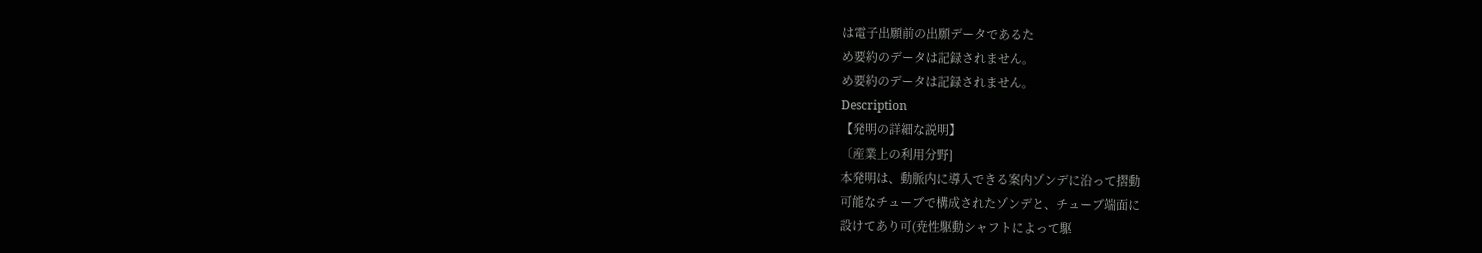は電子出願前の出願データであるた
め要約のデータは記録されません。
め要約のデータは記録されません。
Description
【発明の詳細な説明】
〔産業上の利用分野]
本発明は、動脈内に導入できる案内ゾンデに沿って摺動
可能なチューブで構成されたゾンデと、チューブ端面に
設けてあり可(尭性駆動シャフトによって駆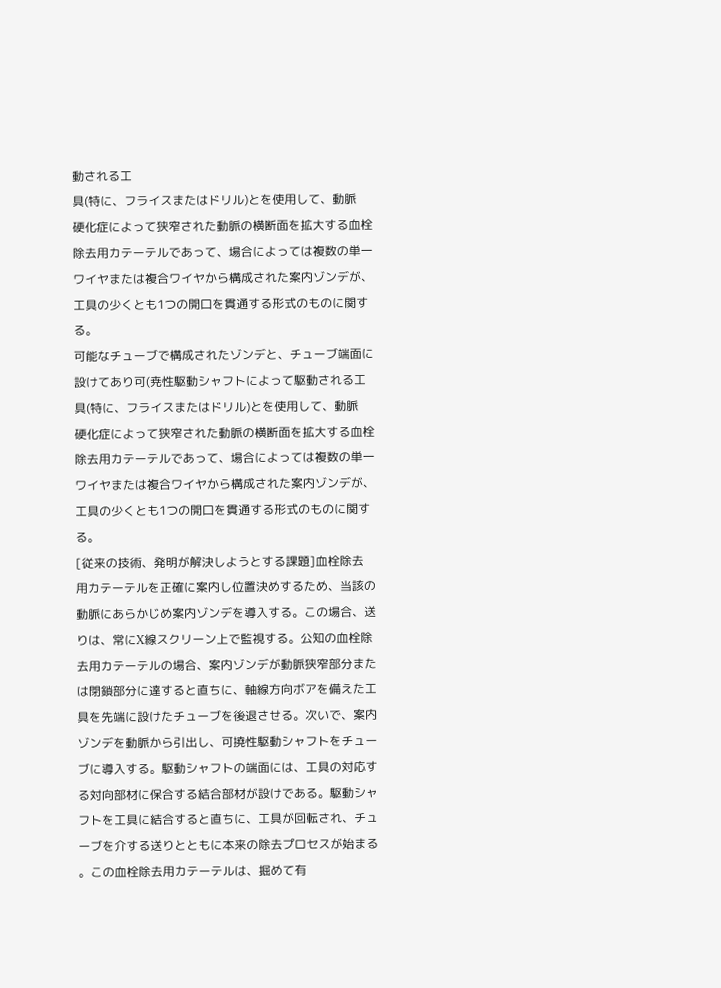動される工
具(特に、フライスまたはドリル)とを使用して、動脈
硬化症によって狭窄された動脈の横断面を拡大する血栓
除去用カテーテルであって、場合によっては複数の単一
ワイヤまたは複合ワイヤから構成された案内ゾンデが、
工具の少くとも1つの開口を貫通する形式のものに関す
る。
可能なチューブで構成されたゾンデと、チューブ端面に
設けてあり可(尭性駆動シャフトによって駆動される工
具(特に、フライスまたはドリル)とを使用して、動脈
硬化症によって狭窄された動脈の横断面を拡大する血栓
除去用カテーテルであって、場合によっては複数の単一
ワイヤまたは複合ワイヤから構成された案内ゾンデが、
工具の少くとも1つの開口を貫通する形式のものに関す
る。
[従来の技術、発明が解決しようとする課題]血栓除去
用カテーテルを正確に案内し位置決めするため、当該の
動脈にあらかじめ案内ゾンデを導入する。この場合、送
りは、常にX線スクリーン上で監視する。公知の血栓除
去用カテーテルの場合、案内ゾンデが動脈狭窄部分また
は閉鎖部分に達すると直ちに、軸線方向ボアを備えた工
具を先端に設けたチューブを後退させる。次いで、案内
ゾンデを動脈から引出し、可撓性駆動シャフトをチュー
ブに導入する。駆動シャフトの端面には、工具の対応す
る対向部材に保合する結合部材が設けである。駆動シャ
フトを工具に結合すると直ちに、工具が回転され、チュ
ーブを介する送りとともに本来の除去プロセスが始まる
。この血栓除去用カテーテルは、掘めて有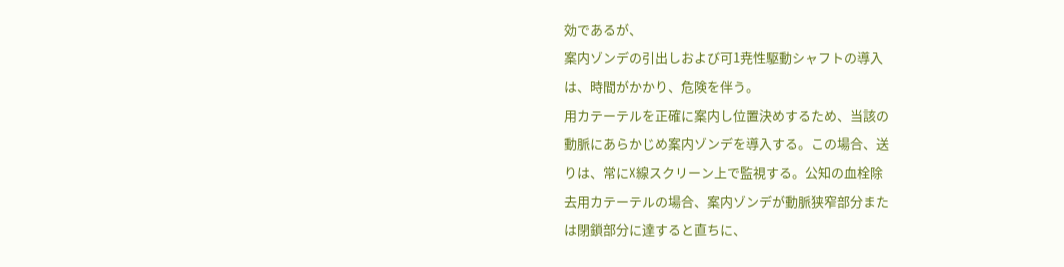効であるが、
案内ゾンデの引出しおよび可1尭性駆動シャフトの導入
は、時間がかかり、危険を伴う。
用カテーテルを正確に案内し位置決めするため、当該の
動脈にあらかじめ案内ゾンデを導入する。この場合、送
りは、常にX線スクリーン上で監視する。公知の血栓除
去用カテーテルの場合、案内ゾンデが動脈狭窄部分また
は閉鎖部分に達すると直ちに、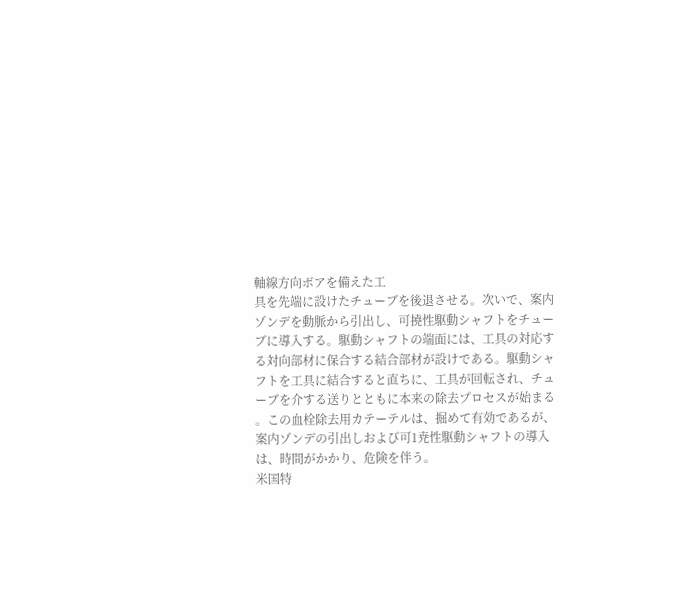軸線方向ボアを備えた工
具を先端に設けたチューブを後退させる。次いで、案内
ゾンデを動脈から引出し、可撓性駆動シャフトをチュー
ブに導入する。駆動シャフトの端面には、工具の対応す
る対向部材に保合する結合部材が設けである。駆動シャ
フトを工具に結合すると直ちに、工具が回転され、チュ
ーブを介する送りとともに本来の除去プロセスが始まる
。この血栓除去用カテーテルは、掘めて有効であるが、
案内ゾンデの引出しおよび可1尭性駆動シャフトの導入
は、時間がかかり、危険を伴う。
米国特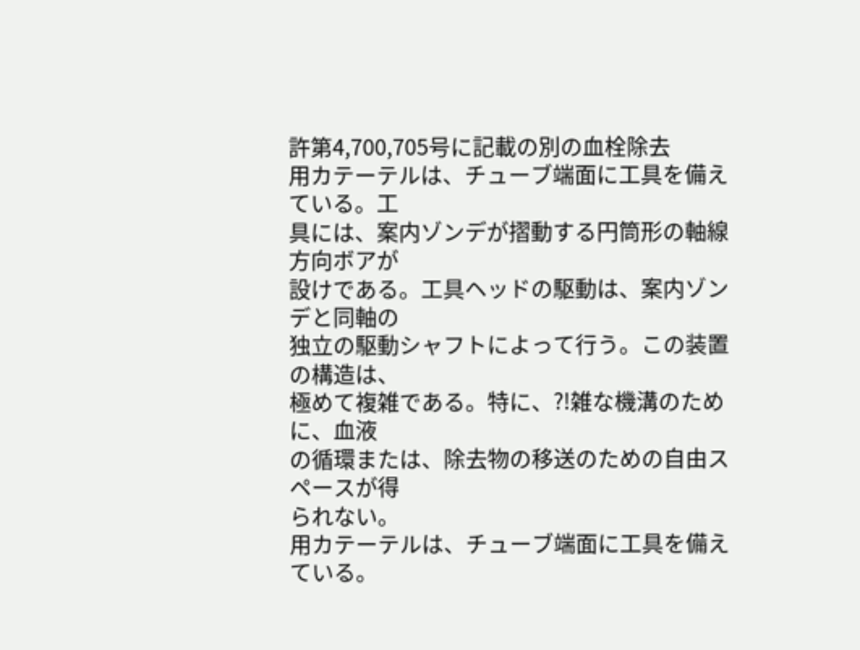許第4,700,705号に記載の別の血栓除去
用カテーテルは、チューブ端面に工具を備えている。工
具には、案内ゾンデが摺動する円筒形の軸線方向ボアが
設けである。工具ヘッドの駆動は、案内ゾンデと同軸の
独立の駆動シャフトによって行う。この装置の構造は、
極めて複雑である。特に、?!雑な機溝のために、血液
の循環または、除去物の移送のための自由スペースが得
られない。
用カテーテルは、チューブ端面に工具を備えている。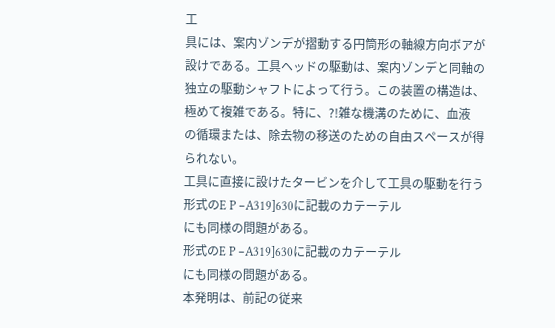工
具には、案内ゾンデが摺動する円筒形の軸線方向ボアが
設けである。工具ヘッドの駆動は、案内ゾンデと同軸の
独立の駆動シャフトによって行う。この装置の構造は、
極めて複雑である。特に、?!雑な機溝のために、血液
の循環または、除去物の移送のための自由スペースが得
られない。
工具に直接に設けたタービンを介して工具の駆動を行う
形式のE P −A319]630に記載のカテーテル
にも同様の問題がある。
形式のE P −A319]630に記載のカテーテル
にも同様の問題がある。
本発明は、前記の従来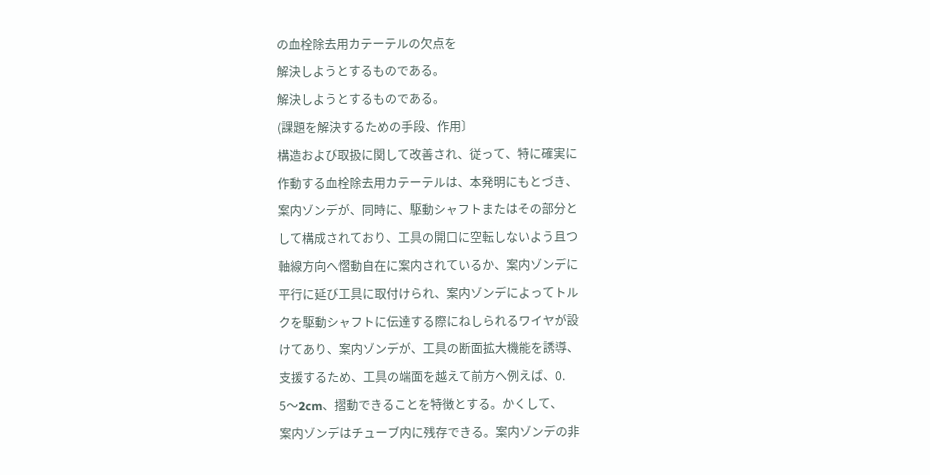の血栓除去用カテーテルの欠点を
解決しようとするものである。
解決しようとするものである。
(課題を解決するための手段、作用〕
構造および取扱に関して改善され、従って、特に確実に
作動する血栓除去用カテーテルは、本発明にもとづき、
案内ゾンデが、同時に、駆動シャフトまたはその部分と
して構成されており、工具の開口に空転しないよう且つ
軸線方向へ慴動自在に案内されているか、案内ゾンデに
平行に延び工具に取付けられ、案内ゾンデによってトル
クを駆動シャフトに伝達する際にねしられるワイヤが設
けてあり、案内ゾンデが、工具の断面拡大機能を誘導、
支援するため、工具の端面を越えて前方へ例えば、0.
5〜2cm、摺動できることを特徴とする。かくして、
案内ゾンデはチューブ内に残存できる。案内ゾンデの非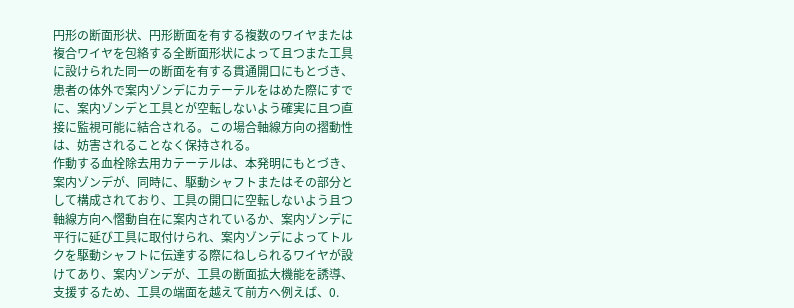円形の断面形状、円形断面を有する複数のワイヤまたは
複合ワイヤを包絡する全断面形状によって且つまた工具
に設けられた同一の断面を有する貫通開口にもとづき、
患者の体外で案内ゾンデにカテーテルをはめた際にすで
に、案内ゾンデと工具とが空転しないよう確実に且つ直
接に監視可能に結合される。この場合軸線方向の摺動性
は、妨害されることなく保持される。
作動する血栓除去用カテーテルは、本発明にもとづき、
案内ゾンデが、同時に、駆動シャフトまたはその部分と
して構成されており、工具の開口に空転しないよう且つ
軸線方向へ慴動自在に案内されているか、案内ゾンデに
平行に延び工具に取付けられ、案内ゾンデによってトル
クを駆動シャフトに伝達する際にねしられるワイヤが設
けてあり、案内ゾンデが、工具の断面拡大機能を誘導、
支援するため、工具の端面を越えて前方へ例えば、0.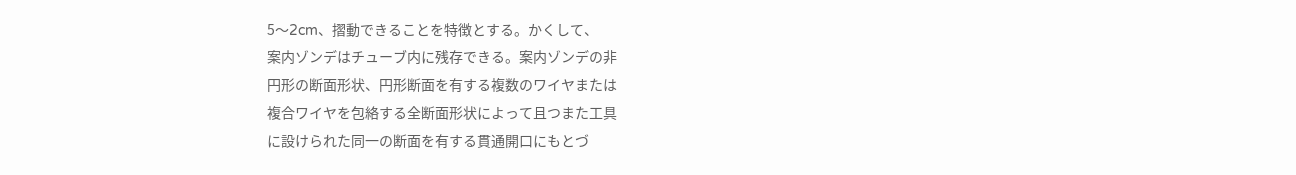5〜2cm、摺動できることを特徴とする。かくして、
案内ゾンデはチューブ内に残存できる。案内ゾンデの非
円形の断面形状、円形断面を有する複数のワイヤまたは
複合ワイヤを包絡する全断面形状によって且つまた工具
に設けられた同一の断面を有する貫通開口にもとづ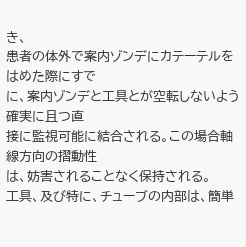き、
患者の体外で案内ゾンデにカテーテルをはめた際にすで
に、案内ゾンデと工具とが空転しないよう確実に且つ直
接に監視可能に結合される。この場合軸線方向の摺動性
は、妨害されることなく保持される。
工具、及び特に、チューブの内部は、簡単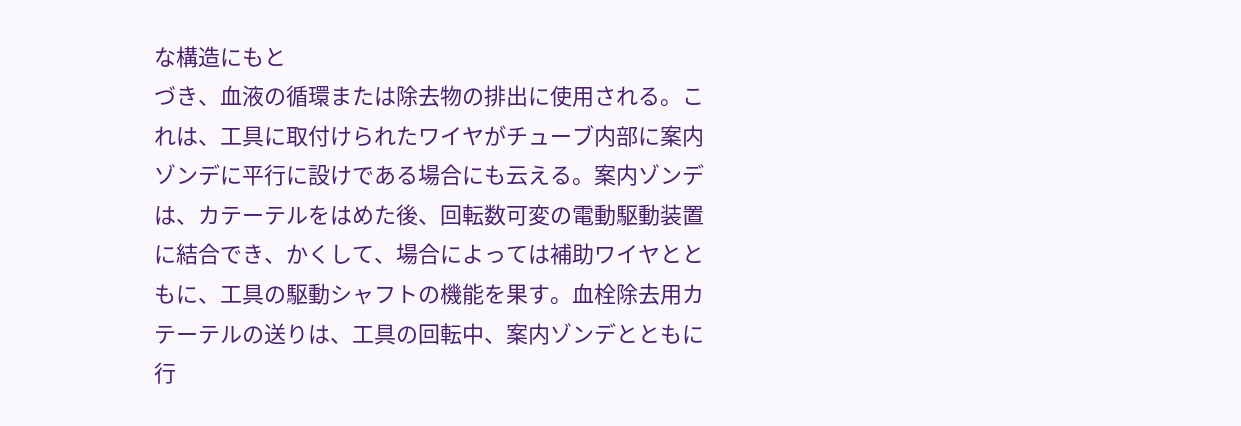な構造にもと
づき、血液の循環または除去物の排出に使用される。こ
れは、工具に取付けられたワイヤがチューブ内部に案内
ゾンデに平行に設けである場合にも云える。案内ゾンデ
は、カテーテルをはめた後、回転数可変の電動駆動装置
に結合でき、かくして、場合によっては補助ワイヤとと
もに、工具の駆動シャフトの機能を果す。血栓除去用カ
テーテルの送りは、工具の回転中、案内ゾンデとともに
行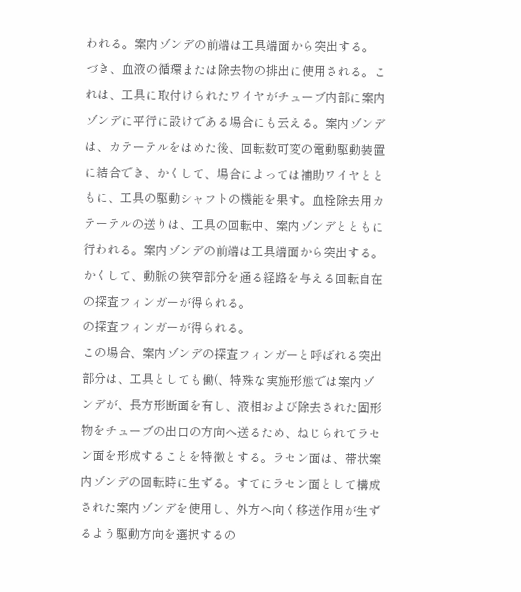われる。案内ゾンデの前端は工具端面から突出する。
づき、血液の循環または除去物の排出に使用される。こ
れは、工具に取付けられたワイヤがチューブ内部に案内
ゾンデに平行に設けである場合にも云える。案内ゾンデ
は、カテーテルをはめた後、回転数可変の電動駆動装置
に結合でき、かくして、場合によっては補助ワイヤとと
もに、工具の駆動シャフトの機能を果す。血栓除去用カ
テーテルの送りは、工具の回転中、案内ゾンデとともに
行われる。案内ゾンデの前端は工具端面から突出する。
かくして、動脈の狭窄部分を通る経路を与える回転自在
の探査フィンガーが得られる。
の探査フィンガーが得られる。
この場合、案内ゾンデの探査フィンガーと呼ばれる突出
部分は、工具としても働(、特殊な実施形態では案内ゾ
ンデが、長方形断面を有し、液相および除去された固形
物をチューブの出口の方向へ送るため、ねじられてラセ
ン面を形成することを特徴とする。ラセン面は、帯状案
内ゾンデの回転時に生ずる。すてにラセン面として構成
された案内ゾンデを使用し、外方へ向く移送作用が生ず
るよう駆動方向を選択するの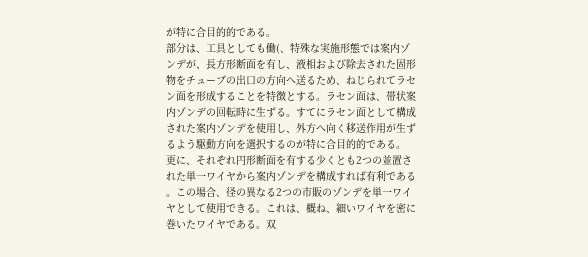が特に合目的的である。
部分は、工具としても働(、特殊な実施形態では案内ゾ
ンデが、長方形断面を有し、液相および除去された固形
物をチューブの出口の方向へ送るため、ねじられてラセ
ン面を形成することを特徴とする。ラセン面は、帯状案
内ゾンデの回転時に生ずる。すてにラセン面として構成
された案内ゾンデを使用し、外方へ向く移送作用が生ず
るよう駆動方向を選択するのが特に合目的的である。
更に、それぞれ円形断面を有する少くとも2つの並置さ
れた単一ワイヤから案内ゾンデを構成すれば有利である
。この場合、径の異なる2つの市販のゾンデを単一ワイ
ヤとして使用できる。これは、概ね、細いワイヤを密に
巻いたワイヤである。双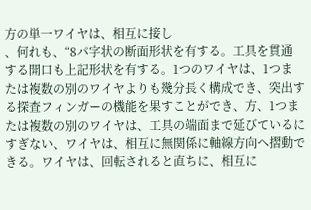方の単一ワイヤは、相互に接し
、何れも、“8パ字状の断面形状を有する。工具を貫通
する開口も上記形状を有する。1つのワイヤは、1つま
たは複数の別のワイヤよりも幾分長く構成でき、突出す
る探査フィンガーの機能を果すことができ、方、1つま
たは複数の別のワイヤは、工具の端面まで延びているに
すぎない、ワイヤは、相互に無関係に軸線方向へ摺動で
きる。ワイヤは、回転されると直ちに、相互に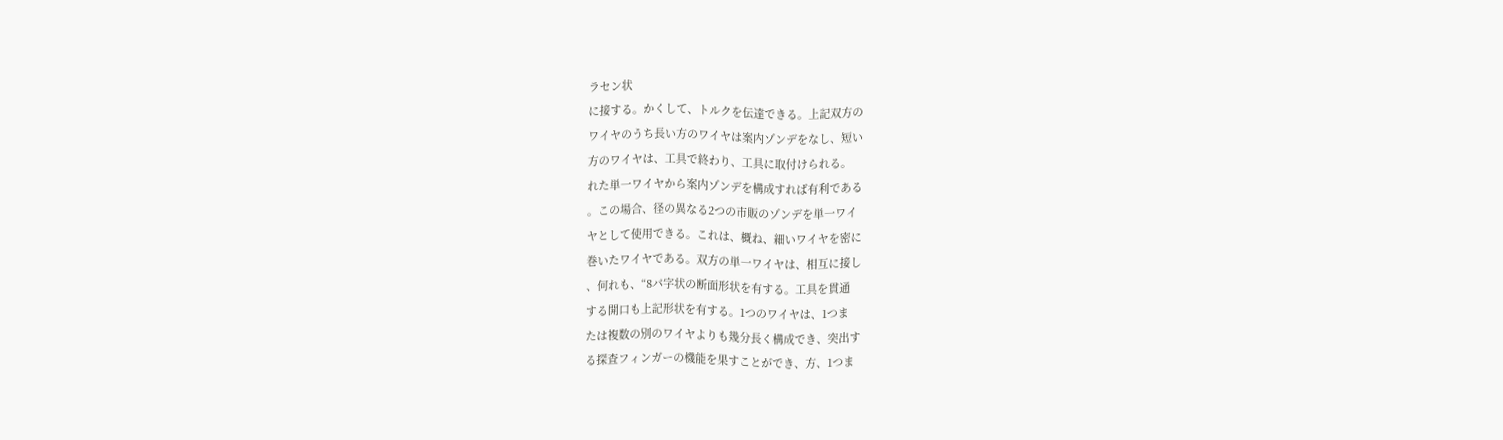ラセン状
に接する。かくして、トルクを伝達できる。上記双方の
ワイヤのうち長い方のワイヤは案内ゾンデをなし、短い
方のワイヤは、工具で終わり、工具に取付けられる。
れた単一ワイヤから案内ゾンデを構成すれば有利である
。この場合、径の異なる2つの市販のゾンデを単一ワイ
ヤとして使用できる。これは、概ね、細いワイヤを密に
巻いたワイヤである。双方の単一ワイヤは、相互に接し
、何れも、“8パ字状の断面形状を有する。工具を貫通
する開口も上記形状を有する。1つのワイヤは、1つま
たは複数の別のワイヤよりも幾分長く構成でき、突出す
る探査フィンガーの機能を果すことができ、方、1つま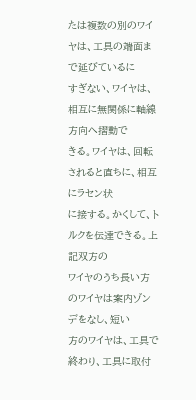たは複数の別のワイヤは、工具の端面まで延びているに
すぎない、ワイヤは、相互に無関係に軸線方向へ摺動で
きる。ワイヤは、回転されると直ちに、相互にラセン状
に接する。かくして、トルクを伝達できる。上記双方の
ワイヤのうち長い方のワイヤは案内ゾンデをなし、短い
方のワイヤは、工具で終わり、工具に取付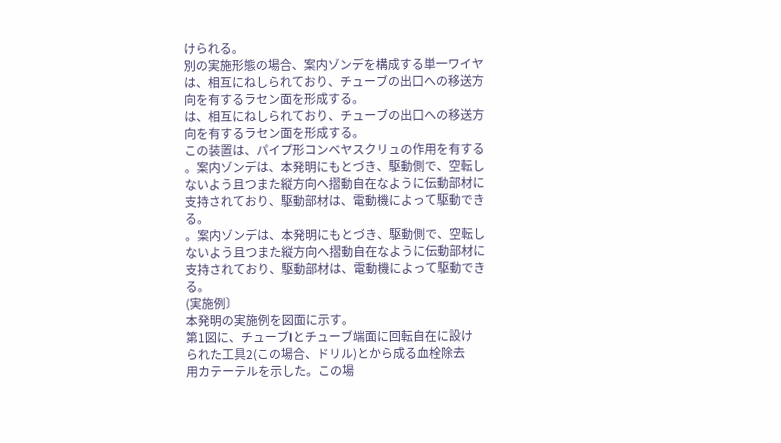けられる。
別の実施形態の場合、案内ゾンデを構成する単一ワイヤ
は、相互にねしられており、チューブの出口への移送方
向を有するラセン面を形成する。
は、相互にねしられており、チューブの出口への移送方
向を有するラセン面を形成する。
この装置は、パイプ形コンベヤスクリュの作用を有する
。案内ゾンデは、本発明にもとづき、駆動側で、空転し
ないよう且つまた縦方向へ摺動自在なように伝動部材に
支持されており、駆動部材は、電動機によって駆動でき
る。
。案内ゾンデは、本発明にもとづき、駆動側で、空転し
ないよう且つまた縦方向へ摺動自在なように伝動部材に
支持されており、駆動部材は、電動機によって駆動でき
る。
(実施例〕
本発明の実施例を図面に示す。
第1図に、チューブlとチューブ端面に回転自在に設け
られた工具2(この場合、ドリル)とから成る血栓除去
用カテーテルを示した。この場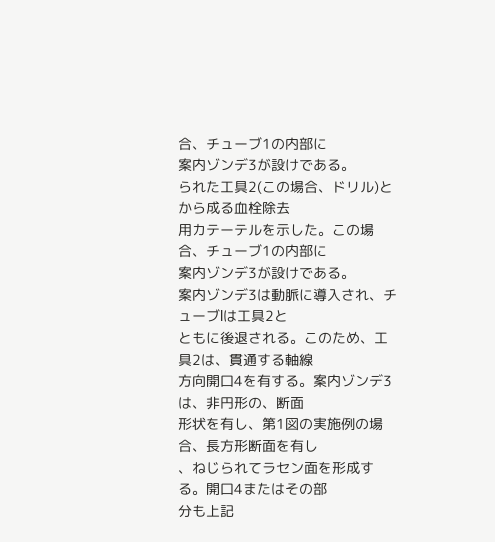合、チューブ1の内部に
案内ゾンデ3が設けである。
られた工具2(この場合、ドリル)とから成る血栓除去
用カテーテルを示した。この場合、チューブ1の内部に
案内ゾンデ3が設けである。
案内ゾンデ3は動脈に導入され、チューブlは工具2と
ともに後退される。このため、工具2は、貫通する軸線
方向開口4を有する。案内ゾンデ3は、非円形の、断面
形状を有し、第1図の実施例の場合、長方形断面を有し
、ねじられてラセン面を形成する。開口4またはその部
分も上記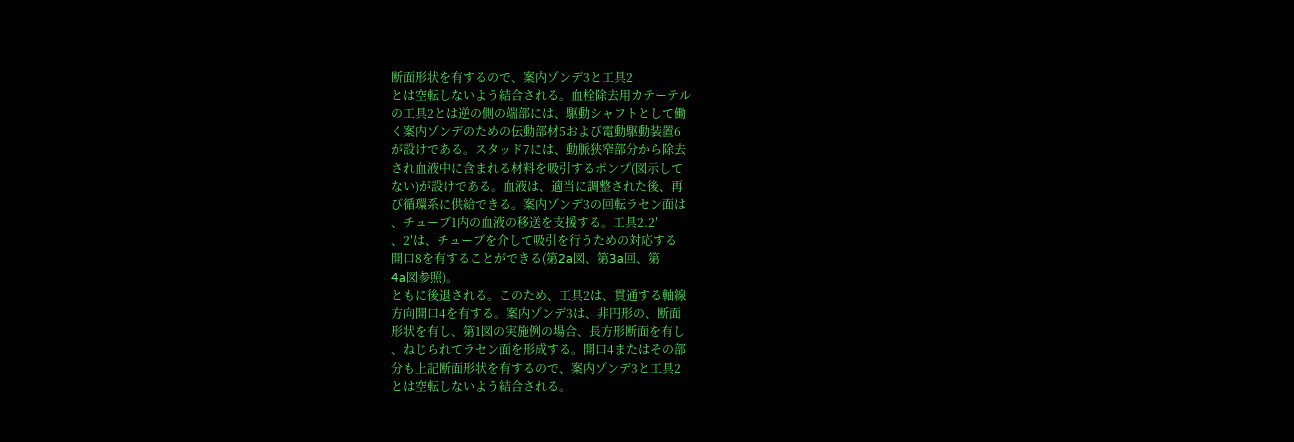断面形状を有するので、案内ゾンデ3と工具2
とは空転しないよう結合される。血栓除去用カテーテル
の工具2とは逆の側の端部には、駆動シャフトとして働
く案内ゾンデのための伝動部材5および電動駆動装置6
が設けである。スタッド7には、動脈狭窄部分から除去
され血液中に含まれる材料を吸引するポンプ(図示して
ない)が設けである。血液は、適当に調整された後、再
び循環系に供給できる。案内ゾンデ3の回転ラセン面は
、チューブ1内の血液の移送を支援する。工具2.2′
、2′は、チューブを介して吸引を行うための対応する
開口8を有することができる(第2a図、第3a回、第
4a図参照)。
ともに後退される。このため、工具2は、貫通する軸線
方向開口4を有する。案内ゾンデ3は、非円形の、断面
形状を有し、第1図の実施例の場合、長方形断面を有し
、ねじられてラセン面を形成する。開口4またはその部
分も上記断面形状を有するので、案内ゾンデ3と工具2
とは空転しないよう結合される。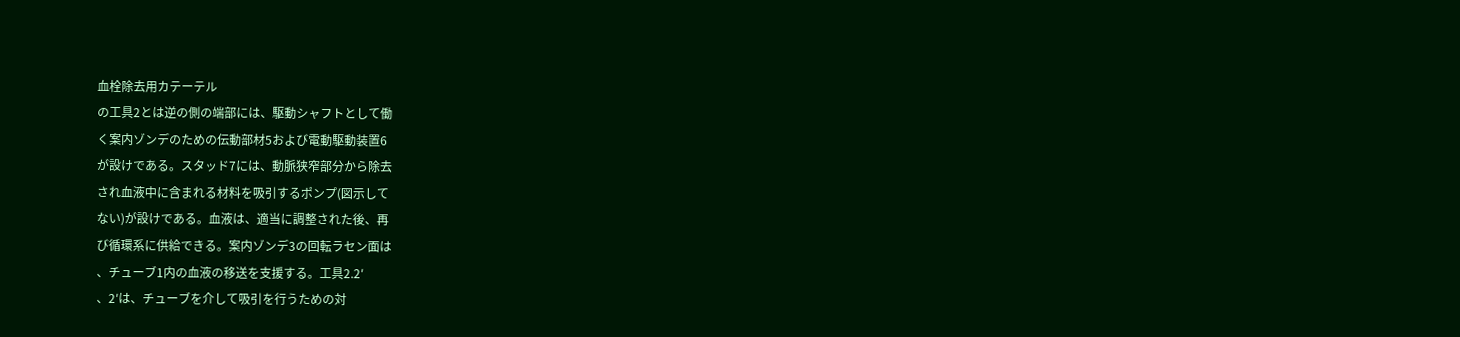血栓除去用カテーテル
の工具2とは逆の側の端部には、駆動シャフトとして働
く案内ゾンデのための伝動部材5および電動駆動装置6
が設けである。スタッド7には、動脈狭窄部分から除去
され血液中に含まれる材料を吸引するポンプ(図示して
ない)が設けである。血液は、適当に調整された後、再
び循環系に供給できる。案内ゾンデ3の回転ラセン面は
、チューブ1内の血液の移送を支援する。工具2.2′
、2′は、チューブを介して吸引を行うための対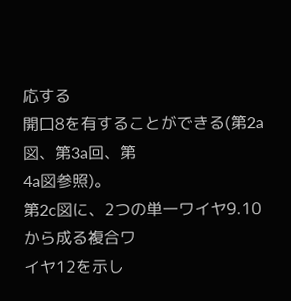応する
開口8を有することができる(第2a図、第3a回、第
4a図参照)。
第2c図に、2つの単一ワイヤ9.10から成る複合ワ
イヤ12を示し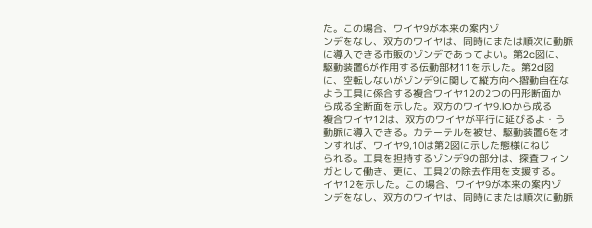た。この場合、ワイヤ9が本来の案内ゾ
ンデをなし、双方のワイヤは、同時にまたは順次に動脈
に導入できる市販のゾンデであってよい。第2c図に、
駆動装置6が作用する伝動部材11を示した。第2d図
に、空転しないがゾンデ9に関して縦方向へ摺動自在な
よう工具に係合する複合ワイヤ12の2つの円形断面か
ら成る全断面を示した。双方のワイヤ9.lOから成る
複合ワイヤ12は、双方のワイヤが平行に延びるよ・う
動脈に導入できる。カテーテルを被せ、駆動装置6をオ
ンすれば、ワイヤ9,10は第2図に示した態様にねじ
られる。工具を担持するゾンデ9の部分は、探査フィン
ガとして働き、更に、工具2′の除去作用を支援する。
イヤ12を示した。この場合、ワイヤ9が本来の案内ゾ
ンデをなし、双方のワイヤは、同時にまたは順次に動脈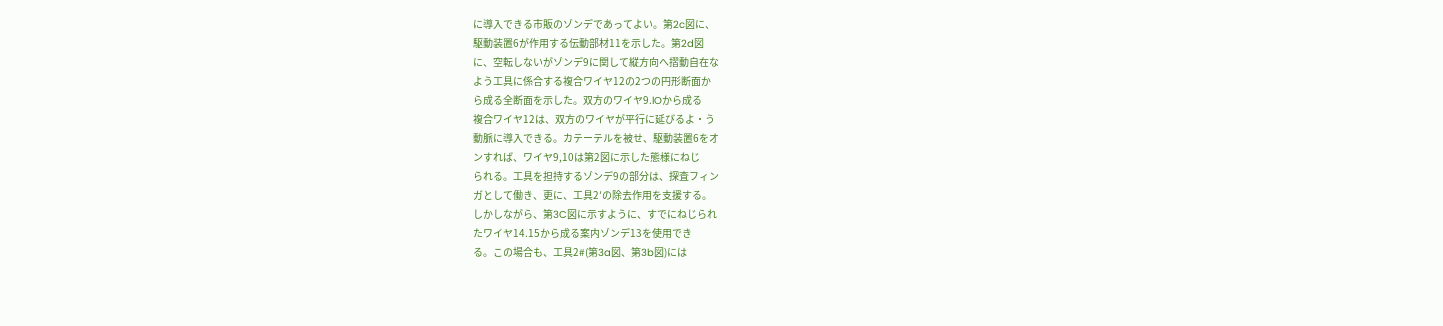に導入できる市販のゾンデであってよい。第2c図に、
駆動装置6が作用する伝動部材11を示した。第2d図
に、空転しないがゾンデ9に関して縦方向へ摺動自在な
よう工具に係合する複合ワイヤ12の2つの円形断面か
ら成る全断面を示した。双方のワイヤ9.lOから成る
複合ワイヤ12は、双方のワイヤが平行に延びるよ・う
動脈に導入できる。カテーテルを被せ、駆動装置6をオ
ンすれば、ワイヤ9,10は第2図に示した態様にねじ
られる。工具を担持するゾンデ9の部分は、探査フィン
ガとして働き、更に、工具2′の除去作用を支援する。
しかしながら、第3C図に示すように、すでにねじられ
たワイヤ14.15から成る案内ゾンデ13を使用でき
る。この場合も、工具2#(第3a図、第3b図)には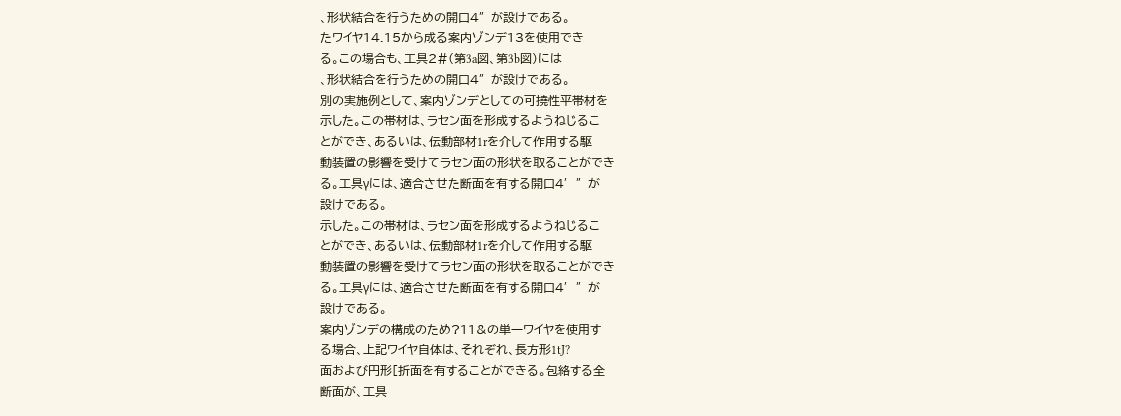、形状結合を行うための開口4″が設けである。
たワイヤ14.15から成る案内ゾンデ13を使用でき
る。この場合も、工具2#(第3a図、第3b図)には
、形状結合を行うための開口4″が設けである。
別の実施例として、案内ゾンデとしての可撓性平帯材を
示した。この帯材は、ラセン面を形成するようねじるこ
とができ、あるいは、伝動部材1rを介して作用する駆
動装置の影響を受けてラセン面の形状を取ることができ
る。工具γには、適合させた断面を有する開口4′″が
設けである。
示した。この帯材は、ラセン面を形成するようねじるこ
とができ、あるいは、伝動部材1rを介して作用する駆
動装置の影響を受けてラセン面の形状を取ることができ
る。工具γには、適合させた断面を有する開口4′″が
設けである。
案内ゾンデの構成のため?11&の単一ワイヤを使用す
る場合、上記ワイヤ自体は、それぞれ、長方形1tJ?
面および円形[折面を有することができる。包絡する全
断面が、工具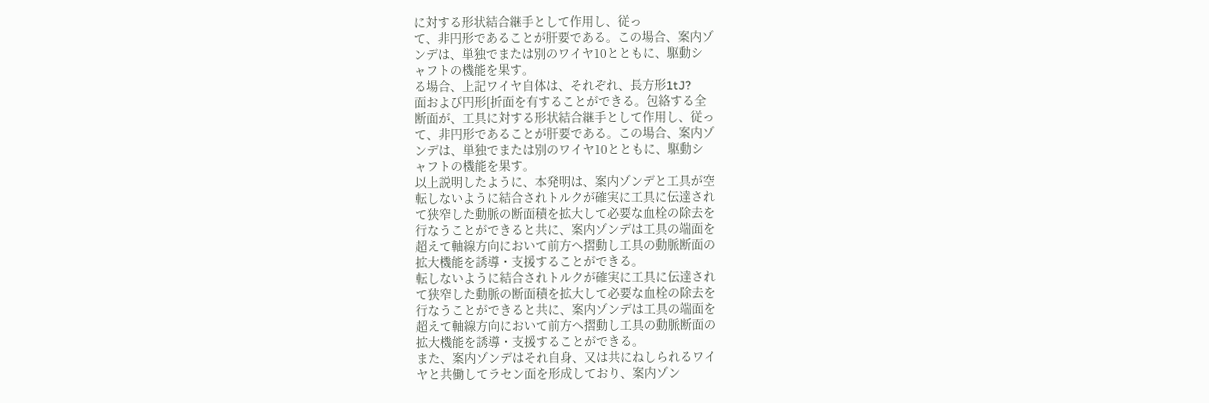に対する形状結合継手として作用し、従っ
て、非円形であることが肝要である。この場合、案内ゾ
ンデは、単独でまたは別のワイヤ10とともに、駆動シ
ャフトの機能を果す。
る場合、上記ワイヤ自体は、それぞれ、長方形1tJ?
面および円形[折面を有することができる。包絡する全
断面が、工具に対する形状結合継手として作用し、従っ
て、非円形であることが肝要である。この場合、案内ゾ
ンデは、単独でまたは別のワイヤ10とともに、駆動シ
ャフトの機能を果す。
以上説明したように、本発明は、案内ゾンデと工具が空
転しないように結合されトルクが確実に工具に伝達され
て狭窄した動脈の断面積を拡大して必要な血栓の除去を
行なうことができると共に、案内ゾンデは工具の端面を
超えて軸線方向において前方へ摺動し工具の動脈断面の
拡大機能を誘導・支援することができる。
転しないように結合されトルクが確実に工具に伝達され
て狭窄した動脈の断面積を拡大して必要な血栓の除去を
行なうことができると共に、案内ゾンデは工具の端面を
超えて軸線方向において前方へ摺動し工具の動脈断面の
拡大機能を誘導・支援することができる。
また、案内ゾンデはそれ自身、又は共にねしられるワイ
ヤと共働してラセン面を形成しており、案内ゾン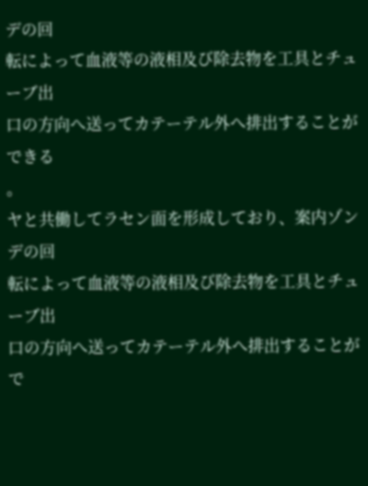デの回
転によって血液等の液相及び除去物を工具とチューブ出
口の方向へ送ってカテーテル外へ排出することができる
。
ヤと共働してラセン面を形成しており、案内ゾンデの回
転によって血液等の液相及び除去物を工具とチューブ出
口の方向へ送ってカテーテル外へ排出することがで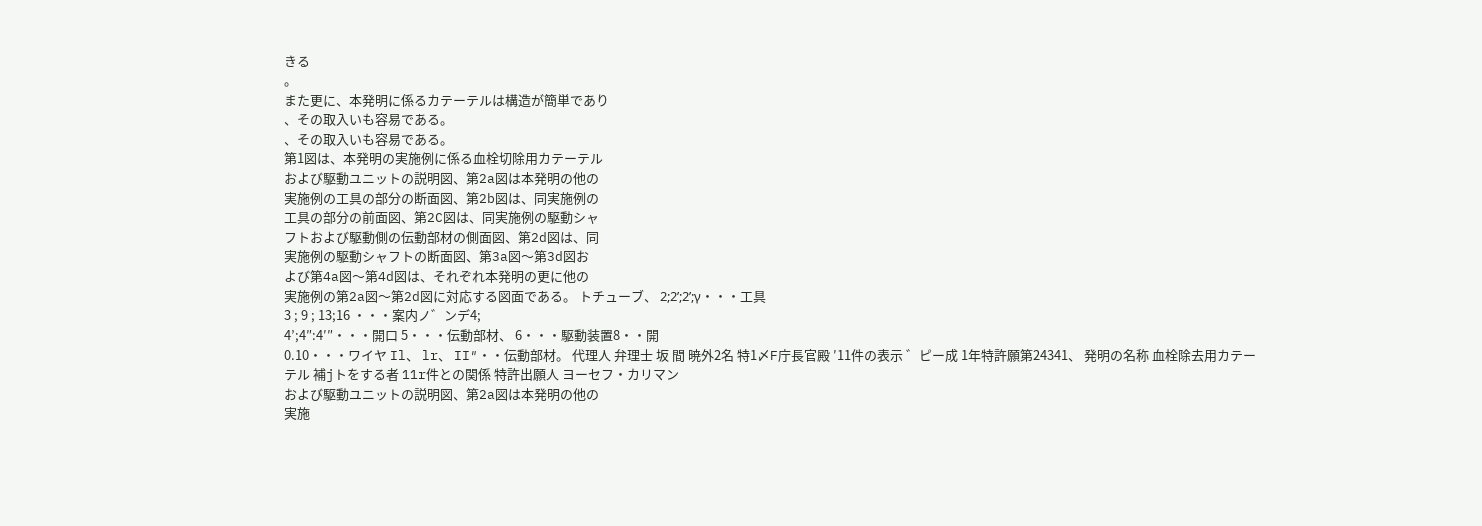きる
。
また更に、本発明に係るカテーテルは構造が簡単であり
、その取入いも容易である。
、その取入いも容易である。
第1図は、本発明の実施例に係る血栓切除用カテーテル
および駆動ユニットの説明図、第2a図は本発明の他の
実施例の工具の部分の断面図、第2b図は、同実施例の
工具の部分の前面図、第2C図は、同実施例の駆動シャ
フトおよび駆動側の伝動部材の側面図、第2d図は、同
実施例の駆動シャフトの断面図、第3a図〜第3d図お
よび第4a図〜第4d図は、それぞれ本発明の更に他の
実施例の第2a図〜第2d図に対応する図面である。 トチューブ、 2;2’;2’;γ・・・工具
3 ; 9 ; 13;16 ・・・案内ノ゛ンデ4;
4’;4″:4′″・・・開口 5・・・伝動部材、 6・・・駆動装置8・・開
0.10・・・ワイヤ Il、 lr、 II″・・伝動部材。 代理人 弁理士 坂 間 暁外2名 特1〆F庁長官殿 ′11件の表示 ゛ピー成 1年特許願第24341、 発明の名称 血栓除去用カテーテル 補jトをする者 11r件との関係 特許出願人 ヨーセフ・カリマン
および駆動ユニットの説明図、第2a図は本発明の他の
実施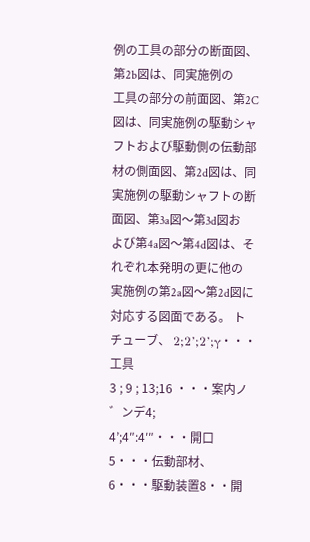例の工具の部分の断面図、第2b図は、同実施例の
工具の部分の前面図、第2C図は、同実施例の駆動シャ
フトおよび駆動側の伝動部材の側面図、第2d図は、同
実施例の駆動シャフトの断面図、第3a図〜第3d図お
よび第4a図〜第4d図は、それぞれ本発明の更に他の
実施例の第2a図〜第2d図に対応する図面である。 トチューブ、 2;2’;2’;γ・・・工具
3 ; 9 ; 13;16 ・・・案内ノ゛ンデ4;
4’;4″:4′″・・・開口 5・・・伝動部材、 6・・・駆動装置8・・開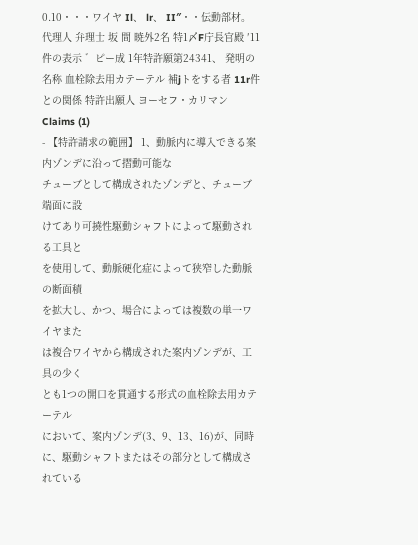0.10・・・ワイヤ Il、 lr、 II″・・伝動部材。 代理人 弁理士 坂 間 暁外2名 特1〆F庁長官殿 ′11件の表示 ゛ピー成 1年特許願第24341、 発明の名称 血栓除去用カテーテル 補jトをする者 11r件との関係 特許出願人 ヨーセフ・カリマン
Claims (1)
- 【特許請求の範囲】 1、動脈内に導入できる案内ゾンデに沿って摺動可能な
チューブとして構成されたゾンデと、チューブ端面に設
けてあり可撓性駆動シャフトによって駆動される工具と
を使用して、動脈硬化症によって狭窄した動脈の断面積
を拡大し、かつ、場合によっては複数の単一ワイヤまた
は複合ワイヤから構成された案内ゾンデが、工具の少く
とも1つの開口を貫通する形式の血栓除去用カテーテル
において、案内ゾンデ(3、9、13、16)が、同時
に、駆動シャフトまたはその部分として構成されている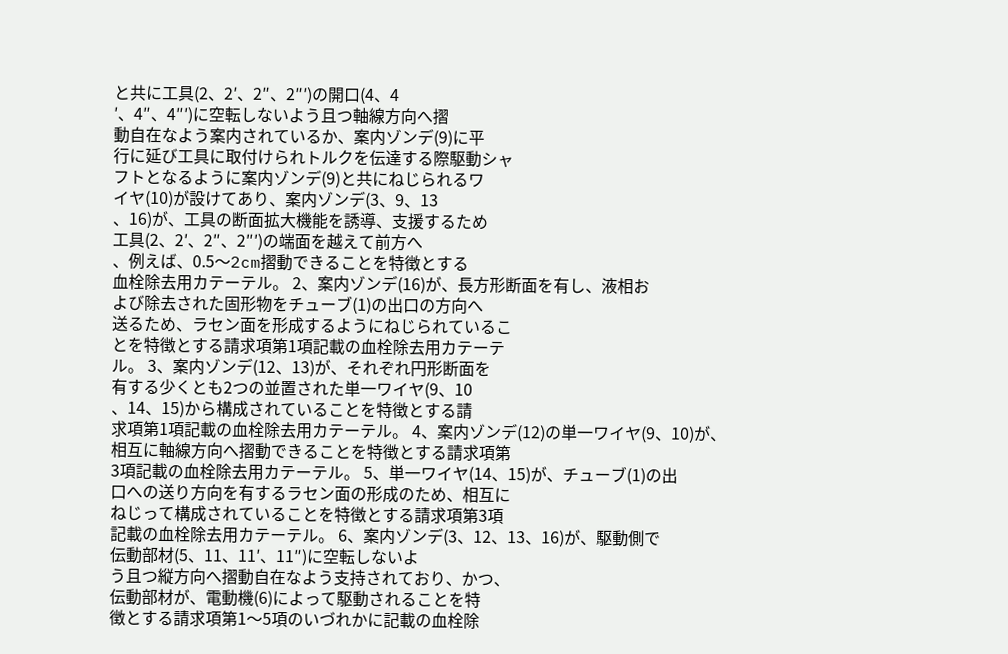と共に工具(2、2′、2″、2″′)の開口(4、4
′、4″、4″′)に空転しないよう且つ軸線方向へ摺
動自在なよう案内されているか、案内ゾンデ(9)に平
行に延び工具に取付けられトルクを伝達する際駆動シャ
フトとなるように案内ゾンデ(9)と共にねじられるワ
イヤ(10)が設けてあり、案内ゾンデ(3、9、13
、16)が、工具の断面拡大機能を誘導、支援するため
工具(2、2′、2″、2″′)の端面を越えて前方へ
、例えば、0.5〜2cm摺動できることを特徴とする
血栓除去用カテーテル。 2、案内ゾンデ(16)が、長方形断面を有し、液相お
よび除去された固形物をチューブ(1)の出口の方向へ
送るため、ラセン面を形成するようにねじられているこ
とを特徴とする請求項第1項記載の血栓除去用カテーテ
ル。 3、案内ゾンデ(12、13)が、それぞれ円形断面を
有する少くとも2つの並置された単一ワイヤ(9、10
、14、15)から構成されていることを特徴とする請
求項第1項記載の血栓除去用カテーテル。 4、案内ゾンデ(12)の単一ワイヤ(9、10)が、
相互に軸線方向へ摺動できることを特徴とする請求項第
3項記載の血栓除去用カテーテル。 5、単一ワイヤ(14、15)が、チューブ(1)の出
口への送り方向を有するラセン面の形成のため、相互に
ねじって構成されていることを特徴とする請求項第3項
記載の血栓除去用カテーテル。 6、案内ゾンデ(3、12、13、16)が、駆動側で
伝動部材(5、11、11′、11″)に空転しないよ
う且つ縦方向へ摺動自在なよう支持されており、かつ、
伝動部材が、電動機(6)によって駆動されることを特
徴とする請求項第1〜5項のいづれかに記載の血栓除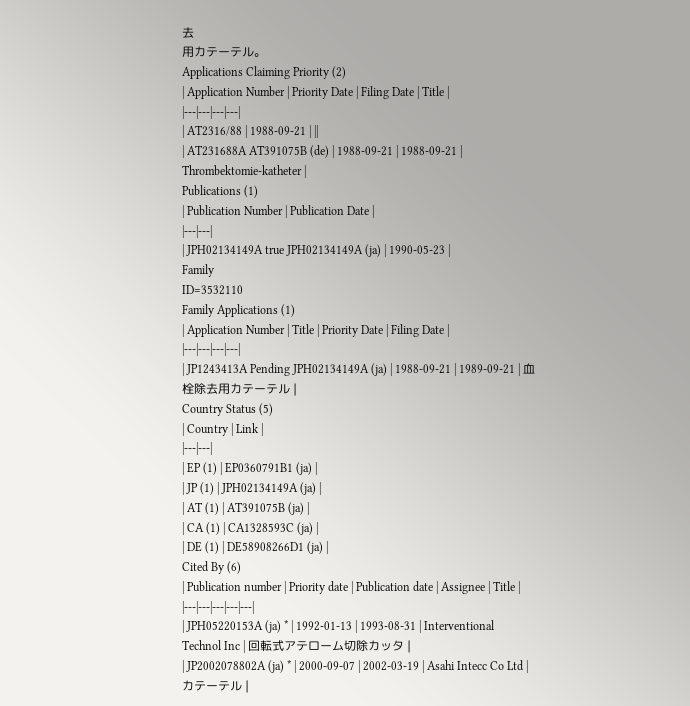去
用カテーテル。
Applications Claiming Priority (2)
| Application Number | Priority Date | Filing Date | Title |
|---|---|---|---|
| AT2316/88 | 1988-09-21 | ||
| AT231688A AT391075B (de) | 1988-09-21 | 1988-09-21 | Thrombektomie-katheter |
Publications (1)
| Publication Number | Publication Date |
|---|---|
| JPH02134149A true JPH02134149A (ja) | 1990-05-23 |
Family
ID=3532110
Family Applications (1)
| Application Number | Title | Priority Date | Filing Date |
|---|---|---|---|
| JP1243413A Pending JPH02134149A (ja) | 1988-09-21 | 1989-09-21 | 血栓除去用カテーテル |
Country Status (5)
| Country | Link |
|---|---|
| EP (1) | EP0360791B1 (ja) |
| JP (1) | JPH02134149A (ja) |
| AT (1) | AT391075B (ja) |
| CA (1) | CA1328593C (ja) |
| DE (1) | DE58908266D1 (ja) |
Cited By (6)
| Publication number | Priority date | Publication date | Assignee | Title |
|---|---|---|---|---|
| JPH05220153A (ja) * | 1992-01-13 | 1993-08-31 | Interventional Technol Inc | 回転式アテローム切除カッタ |
| JP2002078802A (ja) * | 2000-09-07 | 2002-03-19 | Asahi Intecc Co Ltd | カテーテル |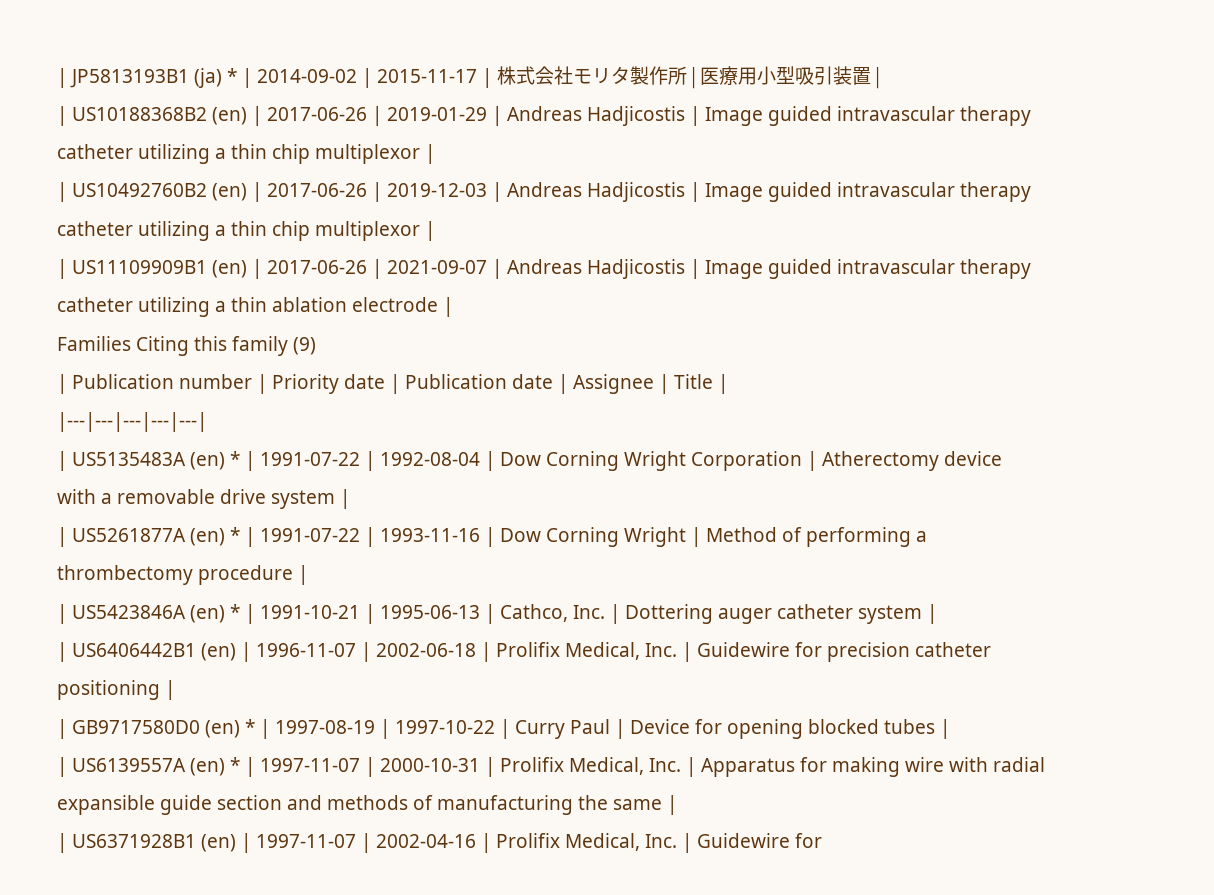| JP5813193B1 (ja) * | 2014-09-02 | 2015-11-17 | 株式会社モリタ製作所 | 医療用小型吸引装置 |
| US10188368B2 (en) | 2017-06-26 | 2019-01-29 | Andreas Hadjicostis | Image guided intravascular therapy catheter utilizing a thin chip multiplexor |
| US10492760B2 (en) | 2017-06-26 | 2019-12-03 | Andreas Hadjicostis | Image guided intravascular therapy catheter utilizing a thin chip multiplexor |
| US11109909B1 (en) | 2017-06-26 | 2021-09-07 | Andreas Hadjicostis | Image guided intravascular therapy catheter utilizing a thin ablation electrode |
Families Citing this family (9)
| Publication number | Priority date | Publication date | Assignee | Title |
|---|---|---|---|---|
| US5135483A (en) * | 1991-07-22 | 1992-08-04 | Dow Corning Wright Corporation | Atherectomy device with a removable drive system |
| US5261877A (en) * | 1991-07-22 | 1993-11-16 | Dow Corning Wright | Method of performing a thrombectomy procedure |
| US5423846A (en) * | 1991-10-21 | 1995-06-13 | Cathco, Inc. | Dottering auger catheter system |
| US6406442B1 (en) | 1996-11-07 | 2002-06-18 | Prolifix Medical, Inc. | Guidewire for precision catheter positioning |
| GB9717580D0 (en) * | 1997-08-19 | 1997-10-22 | Curry Paul | Device for opening blocked tubes |
| US6139557A (en) * | 1997-11-07 | 2000-10-31 | Prolifix Medical, Inc. | Apparatus for making wire with radial expansible guide section and methods of manufacturing the same |
| US6371928B1 (en) | 1997-11-07 | 2002-04-16 | Prolifix Medical, Inc. | Guidewire for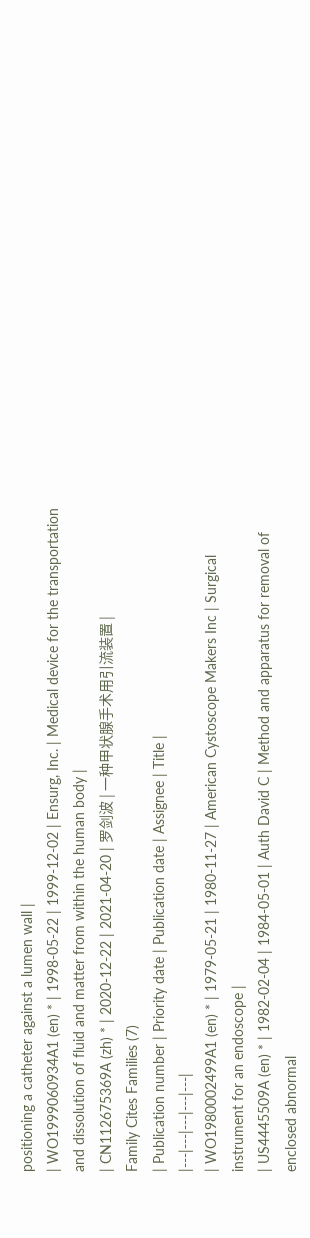positioning a catheter against a lumen wall |
| WO1999060934A1 (en) * | 1998-05-22 | 1999-12-02 | Ensurg, Inc. | Medical device for the transportation and dissolution of fluid and matter from within the human body |
| CN112675369A (zh) * | 2020-12-22 | 2021-04-20 | 罗剑波 | 一种甲状腺手术用引流装置 |
Family Cites Families (7)
| Publication number | Priority date | Publication date | Assignee | Title |
|---|---|---|---|---|
| WO1980002499A1 (en) * | 1979-05-21 | 1980-11-27 | American Cystoscope Makers Inc | Surgical instrument for an endoscope |
| US4445509A (en) * | 1982-02-04 | 1984-05-01 | Auth David C | Method and apparatus for removal of enclosed abnormal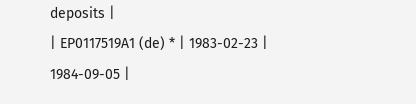deposits |
| EP0117519A1 (de) * | 1983-02-23 | 1984-09-05 |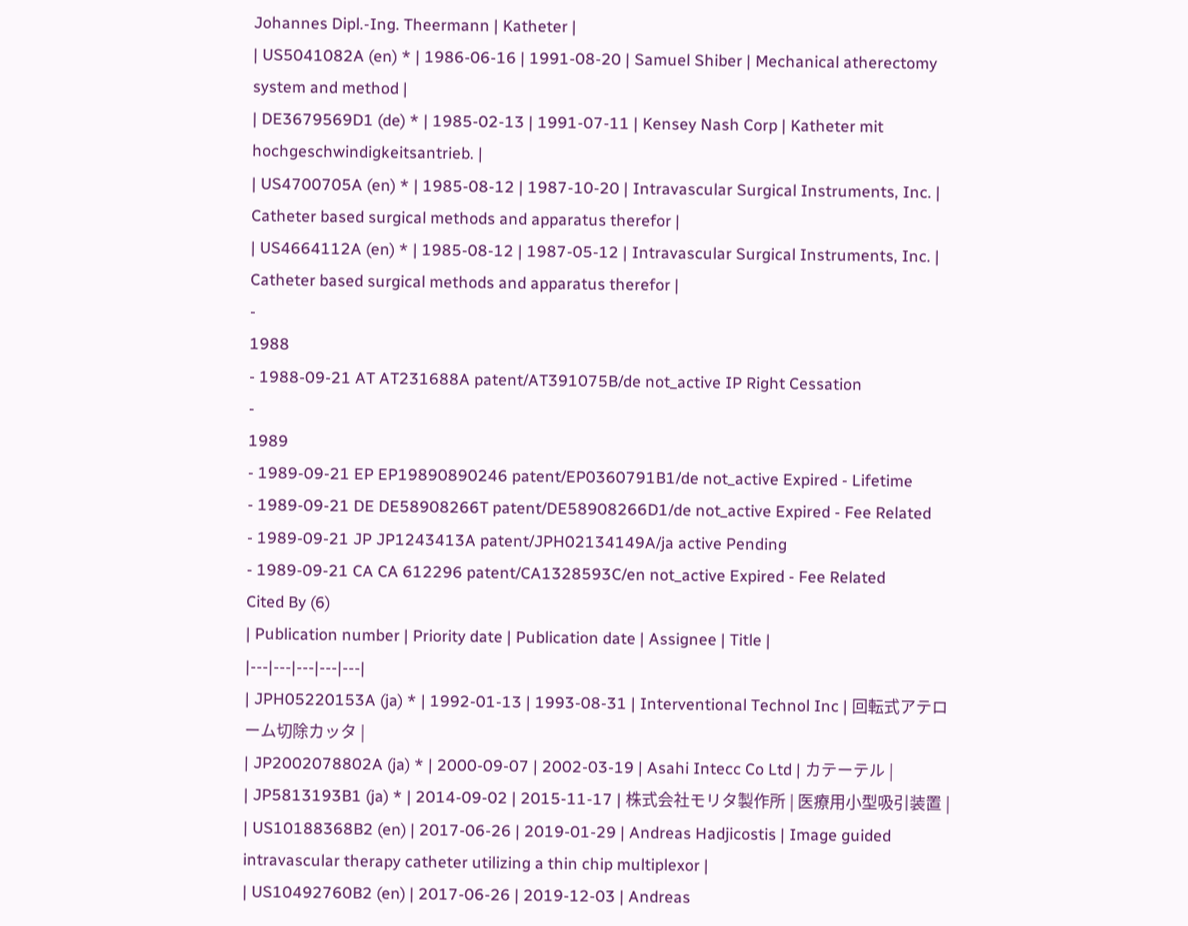Johannes Dipl.-Ing. Theermann | Katheter |
| US5041082A (en) * | 1986-06-16 | 1991-08-20 | Samuel Shiber | Mechanical atherectomy system and method |
| DE3679569D1 (de) * | 1985-02-13 | 1991-07-11 | Kensey Nash Corp | Katheter mit hochgeschwindigkeitsantrieb. |
| US4700705A (en) * | 1985-08-12 | 1987-10-20 | Intravascular Surgical Instruments, Inc. | Catheter based surgical methods and apparatus therefor |
| US4664112A (en) * | 1985-08-12 | 1987-05-12 | Intravascular Surgical Instruments, Inc. | Catheter based surgical methods and apparatus therefor |
-
1988
- 1988-09-21 AT AT231688A patent/AT391075B/de not_active IP Right Cessation
-
1989
- 1989-09-21 EP EP19890890246 patent/EP0360791B1/de not_active Expired - Lifetime
- 1989-09-21 DE DE58908266T patent/DE58908266D1/de not_active Expired - Fee Related
- 1989-09-21 JP JP1243413A patent/JPH02134149A/ja active Pending
- 1989-09-21 CA CA 612296 patent/CA1328593C/en not_active Expired - Fee Related
Cited By (6)
| Publication number | Priority date | Publication date | Assignee | Title |
|---|---|---|---|---|
| JPH05220153A (ja) * | 1992-01-13 | 1993-08-31 | Interventional Technol Inc | 回転式アテローム切除カッタ |
| JP2002078802A (ja) * | 2000-09-07 | 2002-03-19 | Asahi Intecc Co Ltd | カテーテル |
| JP5813193B1 (ja) * | 2014-09-02 | 2015-11-17 | 株式会社モリタ製作所 | 医療用小型吸引装置 |
| US10188368B2 (en) | 2017-06-26 | 2019-01-29 | Andreas Hadjicostis | Image guided intravascular therapy catheter utilizing a thin chip multiplexor |
| US10492760B2 (en) | 2017-06-26 | 2019-12-03 | Andreas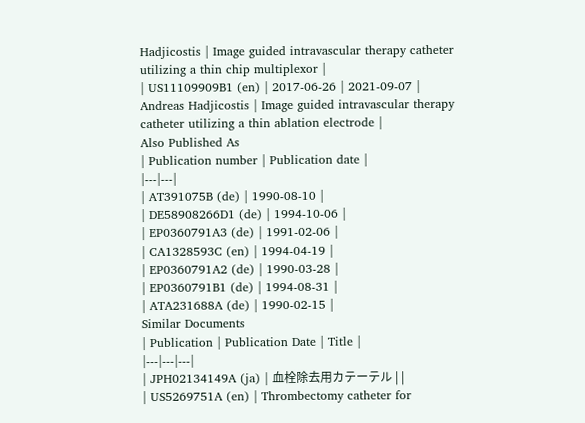Hadjicostis | Image guided intravascular therapy catheter utilizing a thin chip multiplexor |
| US11109909B1 (en) | 2017-06-26 | 2021-09-07 | Andreas Hadjicostis | Image guided intravascular therapy catheter utilizing a thin ablation electrode |
Also Published As
| Publication number | Publication date |
|---|---|
| AT391075B (de) | 1990-08-10 |
| DE58908266D1 (de) | 1994-10-06 |
| EP0360791A3 (de) | 1991-02-06 |
| CA1328593C (en) | 1994-04-19 |
| EP0360791A2 (de) | 1990-03-28 |
| EP0360791B1 (de) | 1994-08-31 |
| ATA231688A (de) | 1990-02-15 |
Similar Documents
| Publication | Publication Date | Title |
|---|---|---|
| JPH02134149A (ja) | 血栓除去用カテーテル | |
| US5269751A (en) | Thrombectomy catheter for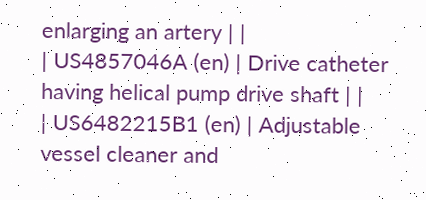enlarging an artery | |
| US4857046A (en) | Drive catheter having helical pump drive shaft | |
| US6482215B1 (en) | Adjustable vessel cleaner and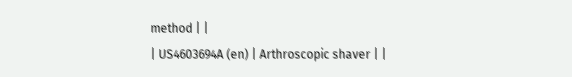method | |
| US4603694A (en) | Arthroscopic shaver | |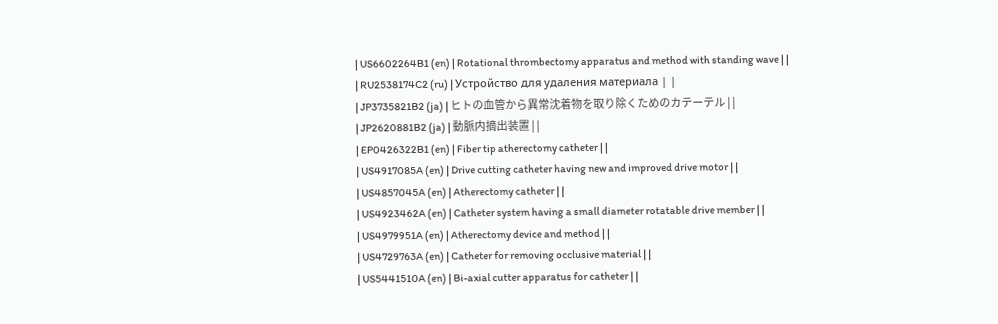| US6602264B1 (en) | Rotational thrombectomy apparatus and method with standing wave | |
| RU2538174C2 (ru) | Устройство для удаления материала | |
| JP3735821B2 (ja) | ヒトの血管から異常沈着物を取り除くためのカテーテル | |
| JP2620881B2 (ja) | 動脈内摘出装置 | |
| EP0426322B1 (en) | Fiber tip atherectomy catheter | |
| US4917085A (en) | Drive cutting catheter having new and improved drive motor | |
| US4857045A (en) | Atherectomy catheter | |
| US4923462A (en) | Catheter system having a small diameter rotatable drive member | |
| US4979951A (en) | Atherectomy device and method | |
| US4729763A (en) | Catheter for removing occlusive material | |
| US5441510A (en) | Bi-axial cutter apparatus for catheter | |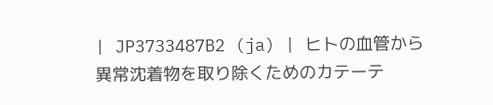| JP3733487B2 (ja) | ヒトの血管から異常沈着物を取り除くためのカテーテ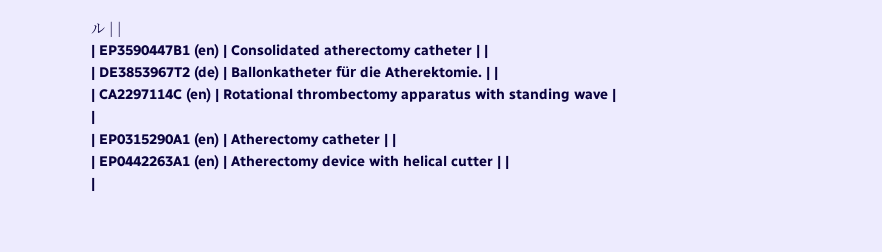ル | |
| EP3590447B1 (en) | Consolidated atherectomy catheter | |
| DE3853967T2 (de) | Ballonkatheter für die Atherektomie. | |
| CA2297114C (en) | Rotational thrombectomy apparatus with standing wave | |
| EP0315290A1 (en) | Atherectomy catheter | |
| EP0442263A1 (en) | Atherectomy device with helical cutter | |
|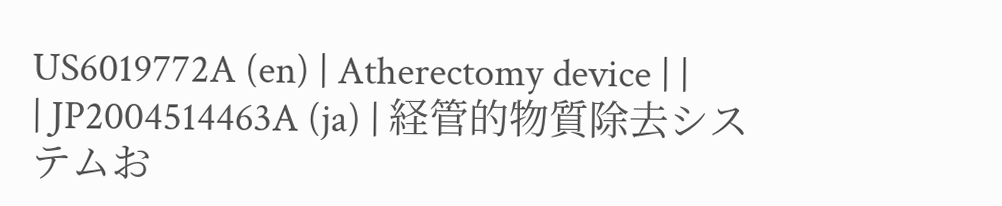US6019772A (en) | Atherectomy device | |
| JP2004514463A (ja) | 経管的物質除去システムお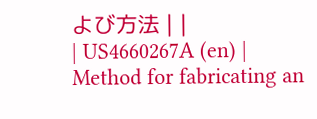よび方法 | |
| US4660267A (en) | Method for fabricating an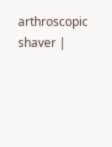arthroscopic shaver |